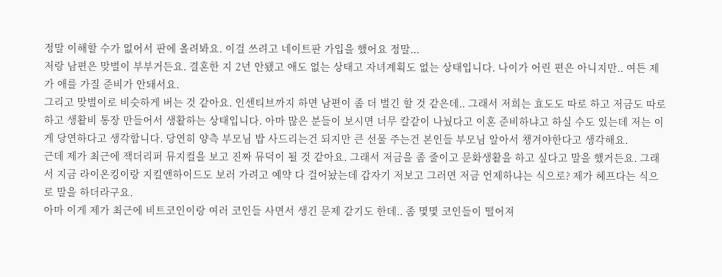정말 이해할 수가 없어서 판에 올려봐요. 이걸 쓰려고 네이트판 가입을 했어요 정말...
저랑 남편은 맞벌이 부부거든요. 결혼한 지 2년 안됐고 애도 없는 상태고 자녀계획도 없는 상태입니다. 나이가 어린 편은 아니지만.. 여튼 제가 애를 가질 준비가 안돼서요.
그리고 맞벌이로 비슷하게 버는 것 같아요. 인센티브까지 하면 남편이 좀 더 벌긴 할 것 같은데.. 그래서 저희는 효도도 따로 하고 저금도 따로 하고 생활비 통장 만들어서 생활하는 상태입니다. 아마 많은 분들이 보시면 너무 칼같이 나눴다고 이혼 준비하냐고 하실 수도 있는데 저는 이게 당연하다고 생각합니다. 당연히 양측 부모님 밥 사드리는건 되지만 큰 선물 주는건 본인들 부모님 알아서 챙겨야한다고 생각해요.
근데 제가 최근에 잭더리퍼 뮤지컬을 보고 진짜 뮤덕이 될 것 같아요. 그래서 저금을 좀 줄이고 문화생활을 하고 싶다고 말을 했거든요. 그래서 지금 라이온킹이랑 지킬앤하이드도 보러 가려고 예약 다 걸어놨는데 갑자기 저보고 그러면 저금 언제하냐는 식으로? 제가 헤프다는 식으로 말을 하더라구요.
아마 이게 제가 최근에 비트코인이랑 여러 코인들 사면서 생긴 문제 같기도 한데.. 좀 몇몇 코인들이 떨어져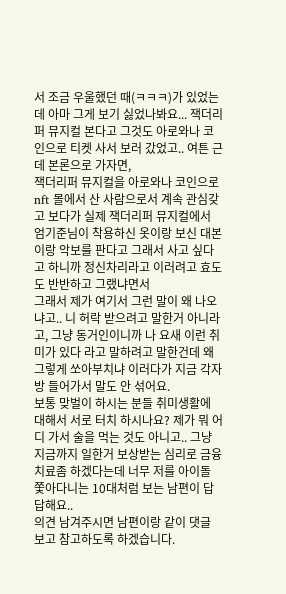서 조금 우울했던 때(ㅋㅋㅋ)가 있었는데 아마 그게 보기 싫었나봐요... 잭더리퍼 뮤지컬 본다고 그것도 아로와나 코인으로 티켓 사서 보러 갔었고.. 여튼 근데 본론으로 가자면,
잭더리퍼 뮤지컬을 아로와나 코인으로 nft 몰에서 산 사람으로서 계속 관심갖고 보다가 실제 잭더리퍼 뮤지컬에서 엄기준님이 착용하신 옷이랑 보신 대본이랑 악보를 판다고 그래서 사고 싶다고 하니까 정신차리라고 이러려고 효도도 반반하고 그랬냐면서
그래서 제가 여기서 그런 말이 왜 나오냐고.. 니 허락 받으려고 말한거 아니라고, 그냥 동거인이니까 나 요새 이런 취미가 있다 라고 말하려고 말한건데 왜 그렇게 쏘아부치냐 이러다가 지금 각자 방 들어가서 말도 안 섞어요.
보통 맞벌이 하시는 분들 취미생활에 대해서 서로 터치 하시나요? 제가 뭐 어디 가서 술을 먹는 것도 아니고.. 그냥 지금까지 일한거 보상받는 심리로 금융치료좀 하겠다는데 너무 저를 아이돌 쫓아다니는 10대처럼 보는 남편이 답답해요..
의견 남겨주시면 남편이랑 같이 댓글 보고 참고하도록 하겠습니다.